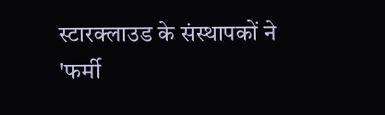स्टारक्लाउड के संस्थापकों ने 'फर्मी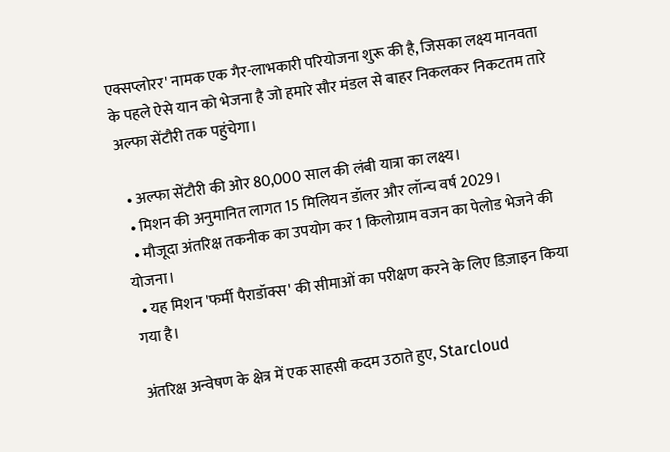एक्सप्लोरर' नामक एक गैर-लाभकारी परियोजना शुरू की है, जिसका लक्ष्य मानवता के पहले ऐसे यान को भेजना है जो हमारे सौर मंडल से बाहर निकलकर निकटतम तारे अल्फा सेंटौरी तक पहुंचेगा।

  • अल्फा सेंटौरी की ओर 80,000 साल की लंबी यात्रा का लक्ष्य।
  • मिशन की अनुमानित लागत 15 मिलियन डॉलर और लॉन्च वर्ष 2029।
  • मौजूदा अंतरिक्ष तकनीक का उपयोग कर 1 किलोग्राम वजन का पेलोड भेजने की योजना।
  • यह मिशन 'फर्मी पैराडॉक्स' की सीमाओं का परीक्षण करने के लिए डिज़ाइन किया गया है।

अंतरिक्ष अन्वेषण के क्षेत्र में एक साहसी कदम उठाते हुए, Starcloud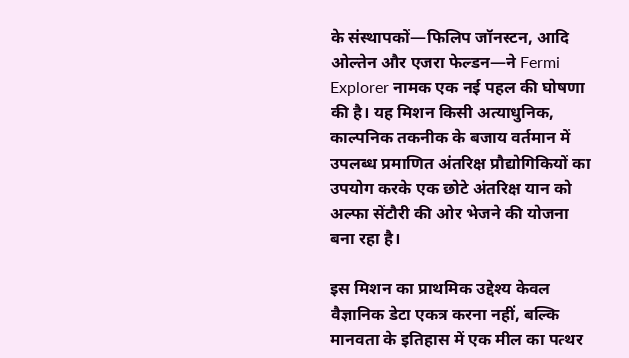के संस्थापकों—फिलिप जॉनस्टन, आदि ओल्तेन और एजरा फेल्डन—ने Fermi Explorer नामक एक नई पहल की घोषणा की है। यह मिशन किसी अत्याधुनिक, काल्पनिक तकनीक के बजाय वर्तमान में उपलब्ध प्रमाणित अंतरिक्ष प्रौद्योगिकियों का उपयोग करके एक छोटे अंतरिक्ष यान को अल्फा सेंटौरी की ओर भेजने की योजना बना रहा है।

इस मिशन का प्राथमिक उद्देश्य केवल वैज्ञानिक डेटा एकत्र करना नहीं, बल्कि मानवता के इतिहास में एक मील का पत्थर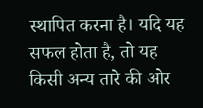स्थापित करना है। यदि यह सफल होता है, तो यह किसी अन्य तारे की ओर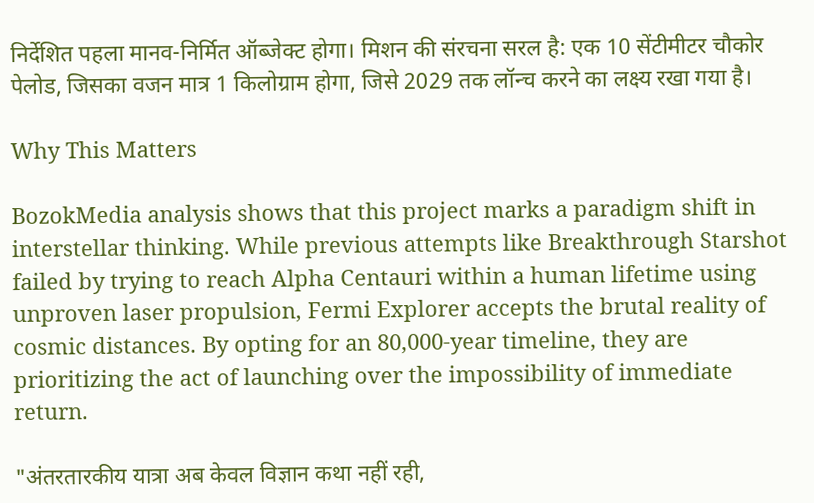निर्देशित पहला मानव-निर्मित ऑब्जेक्ट होगा। मिशन की संरचना सरल है: एक 10 सेंटीमीटर चौकोर पेलोड, जिसका वजन मात्र 1 किलोग्राम होगा, जिसे 2029 तक लॉन्च करने का लक्ष्य रखा गया है।

Why This Matters

BozokMedia analysis shows that this project marks a paradigm shift in interstellar thinking. While previous attempts like Breakthrough Starshot failed by trying to reach Alpha Centauri within a human lifetime using unproven laser propulsion, Fermi Explorer accepts the brutal reality of cosmic distances. By opting for an 80,000-year timeline, they are prioritizing the act of launching over the impossibility of immediate return.

"अंतरतारकीय यात्रा अब केवल विज्ञान कथा नहीं रही,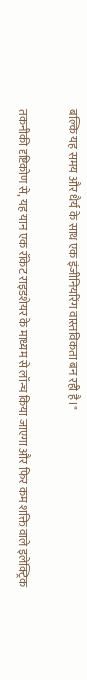बल्कि यह समय और धैर्य के साथ एक इंजीनियरिंग वास्तविकता बन रही है।"

तकनीकी दृष्टिकोण से, यह यान एक रॉकेट राइडशेयर के माध्यम से लॉन्च किया जाएगा और फिर कम शक्ति वाले इलेक्ट्रिक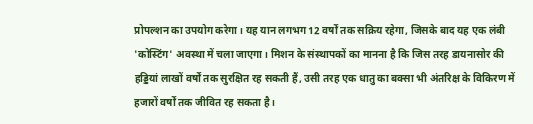प्रोपल्शन का उपयोग करेगा। यह यान लगभग 12 वर्षों तक सक्रिय रहेगा, जिसके बाद यह एक लंबी 'कोस्टिंग' अवस्था में चला जाएगा। मिशन के संस्थापकों का मानना है कि जिस तरह डायनासोर की हड्डियां लाखों वर्षों तक सुरक्षित रह सकती हैं, उसी तरह एक धातु का बक्सा भी अंतरिक्ष के विकिरण में हजारों वर्षों तक जीवित रह सकता है।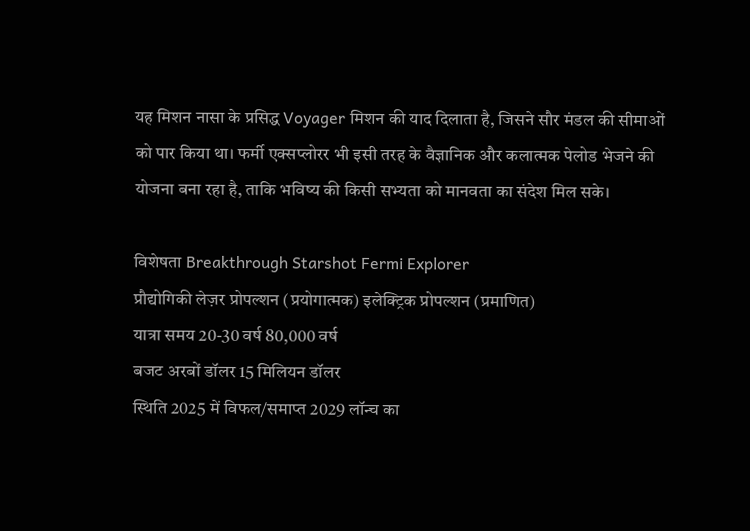यह मिशन नासा के प्रसिद्ध Voyager मिशन की याद दिलाता है, जिसने सौर मंडल की सीमाओं को पार किया था। फर्मी एक्सप्लोरर भी इसी तरह के वैज्ञानिक और कलात्मक पेलोड भेजने की योजना बना रहा है, ताकि भविष्य की किसी सभ्यता को मानवता का संदेश मिल सके।

विशेषता Breakthrough Starshot Fermi Explorer
प्रौद्योगिकी लेज़र प्रोपल्शन (प्रयोगात्मक) इलेक्ट्रिक प्रोपल्शन (प्रमाणित)
यात्रा समय 20-30 वर्ष 80,000 वर्ष
बजट अरबों डॉलर 15 मिलियन डॉलर
स्थिति 2025 में विफल/समाप्त 2029 लॉन्च का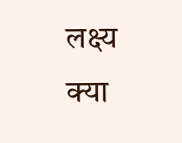लक्ष्य
क्या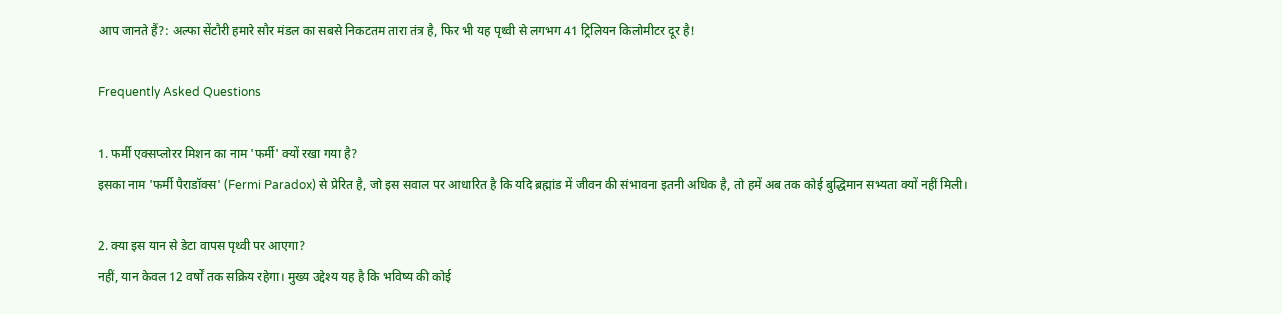आप जानते हैं?: अल्फा सेंटौरी हमारे सौर मंडल का सबसे निकटतम तारा तंत्र है, फिर भी यह पृथ्वी से लगभग 41 ट्रिलियन किलोमीटर दूर है!

Frequently Asked Questions

1. फर्मी एक्सप्लोरर मिशन का नाम 'फर्मी' क्यों रखा गया है?
इसका नाम 'फर्मी पैराडॉक्स' (Fermi Paradox) से प्रेरित है, जो इस सवाल पर आधारित है कि यदि ब्रह्मांड में जीवन की संभावना इतनी अधिक है, तो हमें अब तक कोई बुद्धिमान सभ्यता क्यों नहीं मिली।

2. क्या इस यान से डेटा वापस पृथ्वी पर आएगा?
नहीं, यान केवल 12 वर्षों तक सक्रिय रहेगा। मुख्य उद्देश्य यह है कि भविष्य की कोई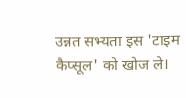उन्नत सभ्यता इस 'टाइम कैप्सूल' को खोज ले।